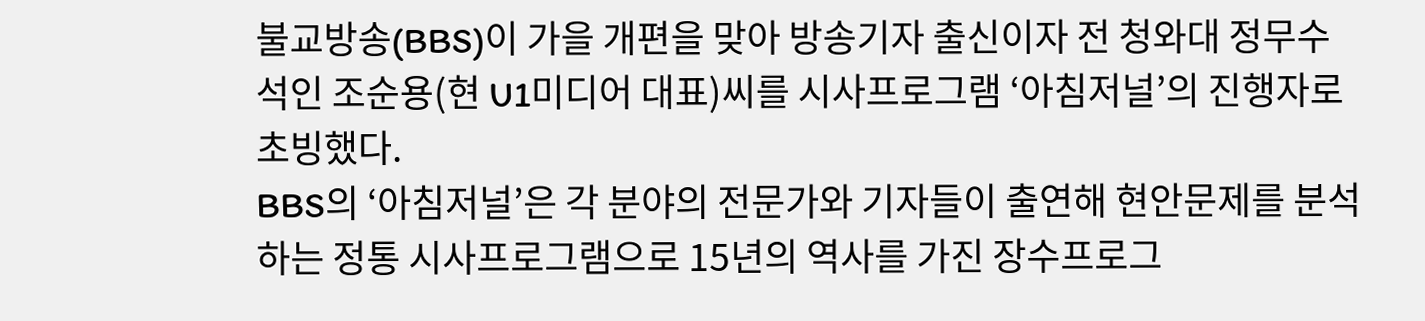불교방송(BBS)이 가을 개편을 맞아 방송기자 출신이자 전 청와대 정무수석인 조순용(현 U1미디어 대표)씨를 시사프로그램 ‘아침저널’의 진행자로 초빙했다.
BBS의 ‘아침저널’은 각 분야의 전문가와 기자들이 출연해 현안문제를 분석하는 정통 시사프로그램으로 15년의 역사를 가진 장수프로그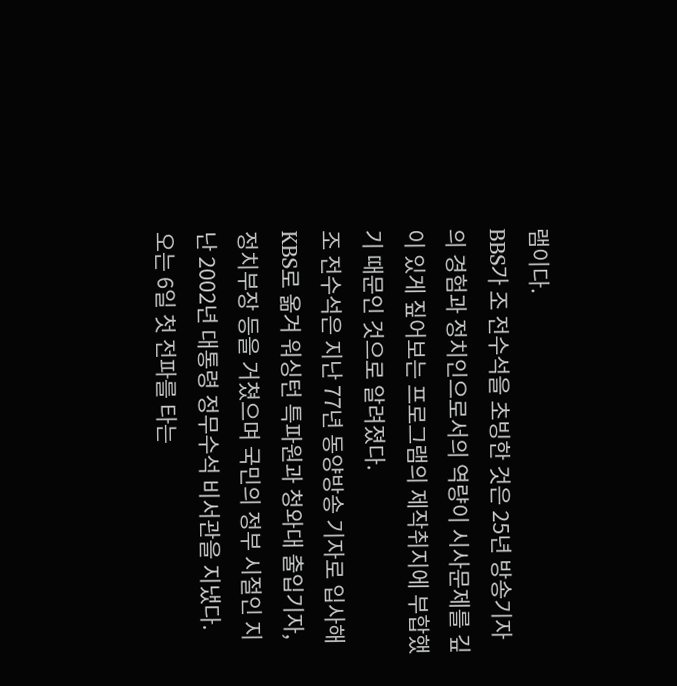램이다.
BBS가 조 전수석을 초빙한 것은 25년 방송기자의 경험과 정치인으로서의 역량이 시사문제를 깊이 있게 짚어보는 프로그램의 제작취지에 부합했기 때문인 것으로 알려졌다.
조 전수석은 지난 77년 동양방송 기자로 입사해 KBS로 옮겨 워싱턴 특파원과 청와대 출입기자, 정치부장 등을 거쳤으며 국민의 정부 시절인 지난 2002년 대통령 정무수석 비서관을 지냈다.
오는 6일 첫 전파를 타는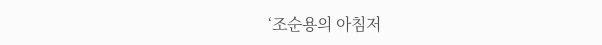‘조순용의 아침저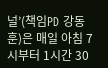널’(책임PD 강동훈)은 매일 아침 7시부터 1시간 30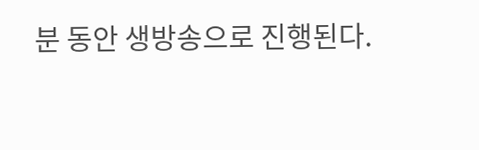분 동안 생방송으로 진행된다.